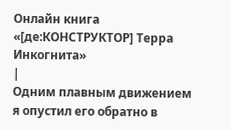Онлайн книга «[де:КОНСТРУКТОР] Терра Инкогнита»
|
Одним плавным движением я опустил его обратно в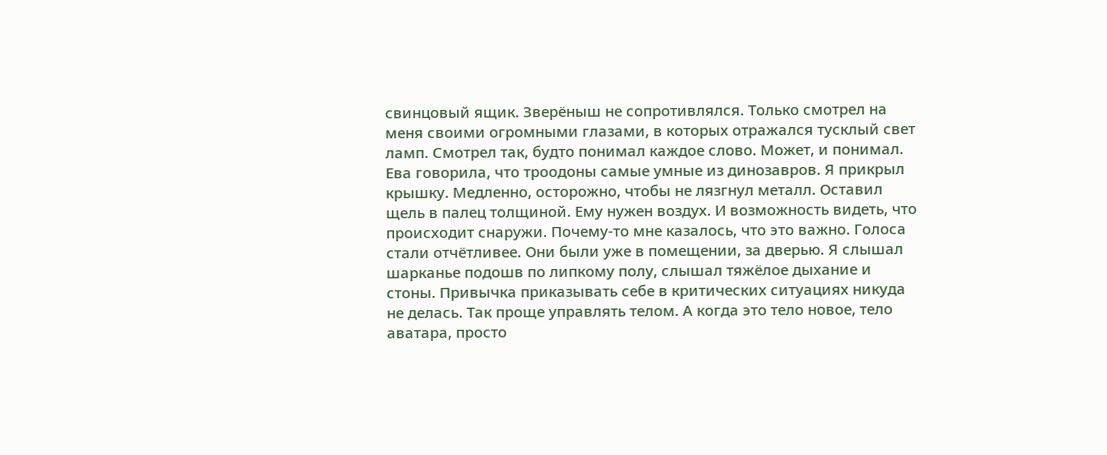свинцовый ящик. Зверёныш не сопротивлялся. Только смотрел на меня своими огромными глазами, в которых отражался тусклый свет ламп. Смотрел так, будто понимал каждое слово. Может, и понимал. Ева говорила, что троодоны самые умные из динозавров. Я прикрыл крышку. Медленно, осторожно, чтобы не лязгнул металл. Оставил щель в палец толщиной. Ему нужен воздух. И возможность видеть, что происходит снаружи. Почему-то мне казалось, что это важно. Голоса стали отчётливее. Они были уже в помещении, за дверью. Я слышал шарканье подошв по липкому полу, слышал тяжёлое дыхание и стоны. Привычка приказывать себе в критических ситуациях никуда не делась. Так проще управлять телом. А когда это тело новое, тело аватара, просто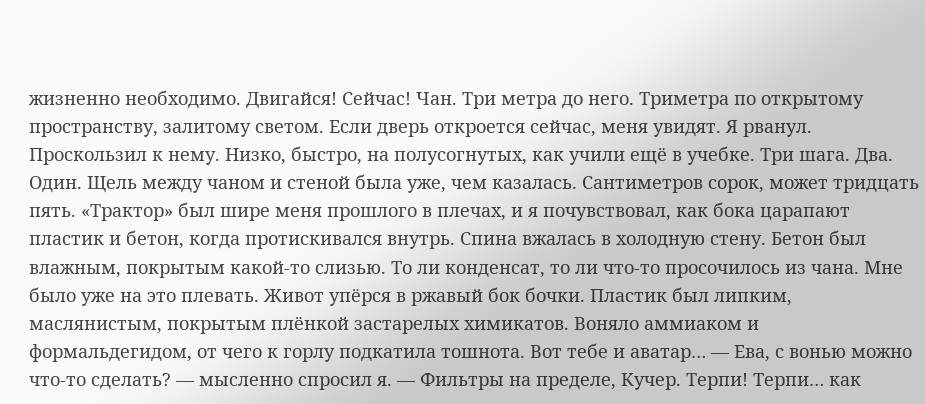жизненно необходимо. Двигайся! Сейчас! Чан. Три метра до него. Триметра по открытому пространству, залитому светом. Если дверь откроется сейчас, меня увидят. Я рванул. Проскользил к нему. Низко, быстро, на полусогнутых, как учили ещё в учебке. Три шага. Два. Один. Щель между чаном и стеной была уже, чем казалась. Сантиметров сорок, может тридцать пять. «Трактор» был шире меня прошлого в плечах, и я почувствовал, как бока царапают пластик и бетон, когда протискивался внутрь. Спина вжалась в холодную стену. Бетон был влажным, покрытым какой-то слизью. То ли конденсат, то ли что-то просочилось из чана. Мне было уже на это плевать. Живот упёрся в ржавый бок бочки. Пластик был липким, маслянистым, покрытым плёнкой застарелых химикатов. Воняло аммиаком и формальдегидом, от чего к горлу подкатила тошнота. Вот тебе и аватар… — Ева, с вонью можно что-то сделать? — мысленно спросил я. — Фильтры на пределе, Кучер. Терпи! Терпи… как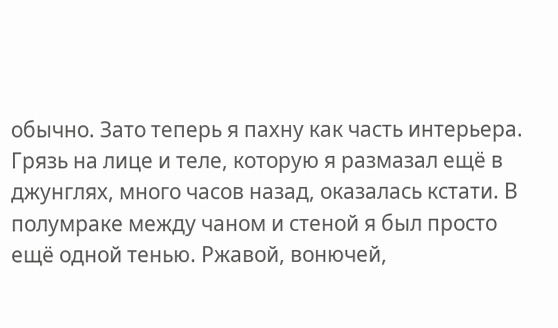обычно. Зато теперь я пахну как часть интерьера. Грязь на лице и теле, которую я размазал ещё в джунглях, много часов назад, оказалась кстати. В полумраке между чаном и стеной я был просто ещё одной тенью. Ржавой, вонючей,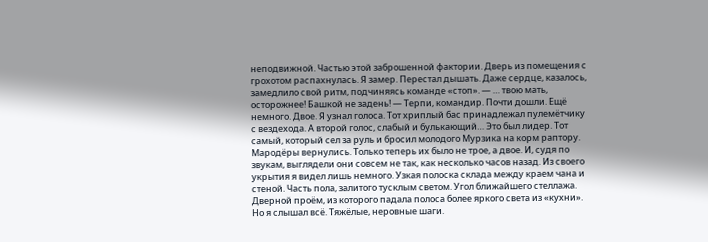неподвижной. Частью этой заброшенной фактории. Дверь из помещения с грохотом распахнулась. Я замер. Перестал дышать. Даже сердце, казалось, замедлило свой ритм, подчиняясь команде «стоп». — … твою мать, осторожнее! Башкой не задень! — Терпи, командир. Почти дошли. Ещё немного. Двое. Я узнал голоса. Тот хриплый бас принадлежал пулемётчику с вездехода. А второй голос, слабый и булькающий… Это был лидер. Тот самый, который сел за руль и бросил молодого Мурзика на корм раптору. Мародёры вернулись. Только теперь их было не трое, а двое. И, судя по звукам, выглядели они совсем не так, как несколько часов назад. Из своего укрытия я видел лишь немного. Узкая полоска склада между краем чана и стеной. Часть пола, залитого тусклым светом. Угол ближайшего стеллажа. Дверной проём, из которого падала полоса более яркого света из «кухни». Но я слышал всё. Тяжёлые, неровные шаги.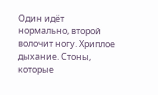Один идёт нормально, второй волочит ногу. Хриплое дыхание. Стоны, которые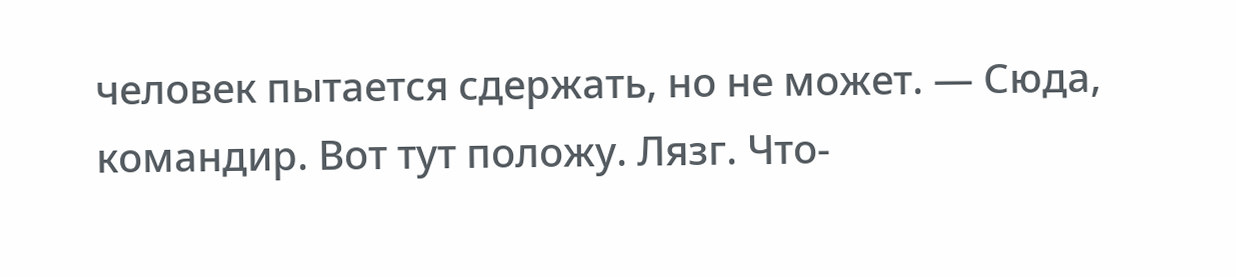человек пытается сдержать, но не может. — Сюда, командир. Вот тут положу. Лязг. Что-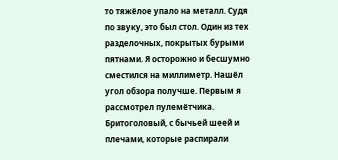то тяжёлое упало на металл. Судя по звуку, это был стол. Один из тех разделочных, покрытых бурыми пятнами. Я осторожно и бесшумно сместился на миллиметр. Нашёл угол обзора получше. Первым я рассмотрел пулемётчика. Бритоголовый, с бычьей шеей и плечами, которые распирали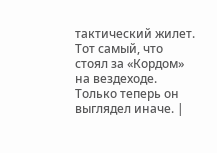тактический жилет. Тот самый, что стоял за «Кордом» на вездеходе. Только теперь он выглядел иначе. |